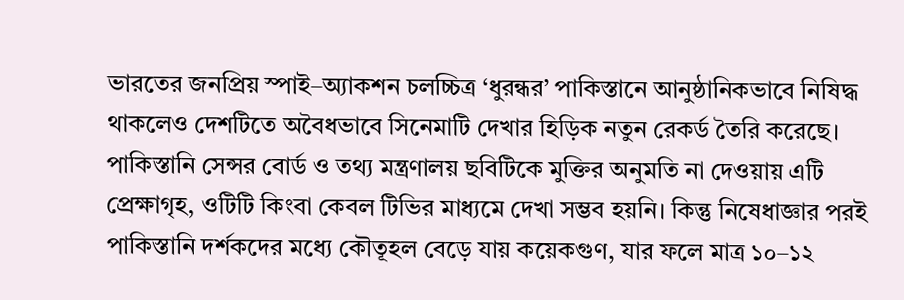ভারতের জনপ্রিয় স্পাই–অ্যাকশন চলচ্চিত্র ‘ধুরন্ধর’ পাকিস্তানে আনুষ্ঠানিকভাবে নিষিদ্ধ থাকলেও দেশটিতে অবৈধভাবে সিনেমাটি দেখার হিড়িক নতুন রেকর্ড তৈরি করেছে। পাকিস্তানি সেন্সর বোর্ড ও তথ্য মন্ত্রণালয় ছবিটিকে মুক্তির অনুমতি না দেওয়ায় এটি প্রেক্ষাগৃহ, ওটিটি কিংবা কেবল টিভির মাধ্যমে দেখা সম্ভব হয়নি। কিন্তু নিষেধাজ্ঞার পরই পাকিস্তানি দর্শকদের মধ্যে কৌতূহল বেড়ে যায় কয়েকগুণ, যার ফলে মাত্র ১০–১২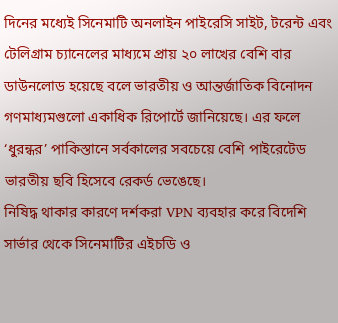দিনের মধ্যেই সিনেমাটি অনলাইন পাইরেসি সাইট, টরেন্ট এবং টেলিগ্রাম চ্যানেলের মাধ্যমে প্রায় ২০ লাখের বেশি বার ডাউনলোড হয়েছে বলে ভারতীয় ও আন্তর্জাতিক বিনোদন গণমাধ্যমগুলো একাধিক রিপোর্টে জানিয়েছে। এর ফলে ‘ধুরন্ধর’ পাকিস্তানে সর্বকালের সবচেয়ে বেশি পাইরেটেড ভারতীয় ছবি হিসেবে রেকর্ড ভেঙেছে।
নিষিদ্ধ থাকার কারণে দর্শকরা VPN ব্যবহার করে বিদেশি সার্ভার থেকে সিনেমাটির এইচডি ও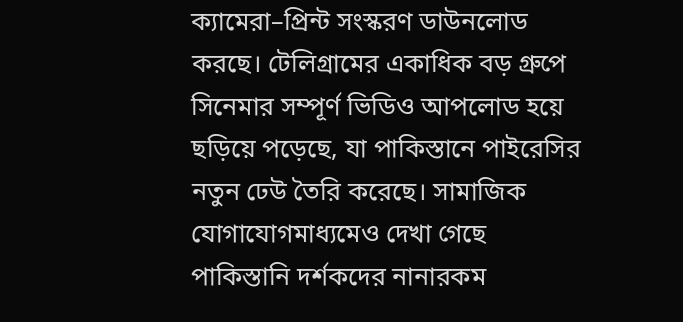ক্যামেরা–প্রিন্ট সংস্করণ ডাউনলোড করছে। টেলিগ্রামের একাধিক বড় গ্রুপে সিনেমার সম্পূর্ণ ভিডিও আপলোড হয়ে ছড়িয়ে পড়েছে, যা পাকিস্তানে পাইরেসির নতুন ঢেউ তৈরি করেছে। সামাজিক যোগাযোগমাধ্যমেও দেখা গেছে পাকিস্তানি দর্শকদের নানারকম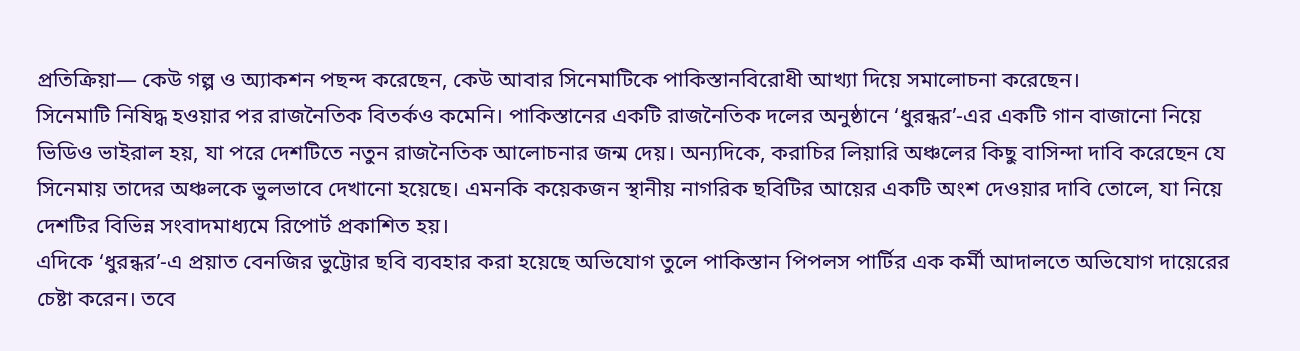প্রতিক্রিয়া— কেউ গল্প ও অ্যাকশন পছন্দ করেছেন, কেউ আবার সিনেমাটিকে পাকিস্তানবিরোধী আখ্যা দিয়ে সমালোচনা করেছেন।
সিনেমাটি নিষিদ্ধ হওয়ার পর রাজনৈতিক বিতর্কও কমেনি। পাকিস্তানের একটি রাজনৈতিক দলের অনুষ্ঠানে ‘ধুরন্ধর’-এর একটি গান বাজানো নিয়ে ভিডিও ভাইরাল হয়, যা পরে দেশটিতে নতুন রাজনৈতিক আলোচনার জন্ম দেয়। অন্যদিকে, করাচির লিয়ারি অঞ্চলের কিছু বাসিন্দা দাবি করেছেন যে সিনেমায় তাদের অঞ্চলকে ভুলভাবে দেখানো হয়েছে। এমনকি কয়েকজন স্থানীয় নাগরিক ছবিটির আয়ের একটি অংশ দেওয়ার দাবি তোলে, যা নিয়ে দেশটির বিভিন্ন সংবাদমাধ্যমে রিপোর্ট প্রকাশিত হয়।
এদিকে ‘ধুরন্ধর’-এ প্রয়াত বেনজির ভুট্টোর ছবি ব্যবহার করা হয়েছে অভিযোগ তুলে পাকিস্তান পিপলস পার্টির এক কর্মী আদালতে অভিযোগ দায়েরের চেষ্টা করেন। তবে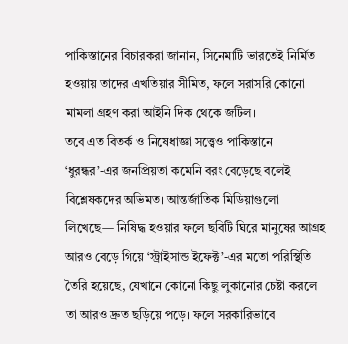পাকিস্তানের বিচারকরা জানান, সিনেমাটি ভারতেই নির্মিত হওয়ায় তাদের এখতিয়ার সীমিত, ফলে সরাসরি কোনো মামলা গ্রহণ করা আইনি দিক থেকে জটিল।
তবে এত বিতর্ক ও নিষেধাজ্ঞা সত্ত্বেও পাকিস্তানে ‘ধুরন্ধর’-এর জনপ্রিয়তা কমেনি বরং বেড়েছে বলেই বিশ্লেষকদের অভিমত। আন্তর্জাতিক মিডিয়াগুলো লিখেছে— নিষিদ্ধ হওয়ার ফলে ছবিটি ঘিরে মানুষের আগ্রহ আরও বেড়ে গিয়ে ‘স্ট্রাইসান্ড ইফেক্ট’-এর মতো পরিস্থিতি তৈরি হয়েছে, যেখানে কোনো কিছু লুকানোর চেষ্টা করলে তা আরও দ্রুত ছড়িয়ে পড়ে। ফলে সরকারিভাবে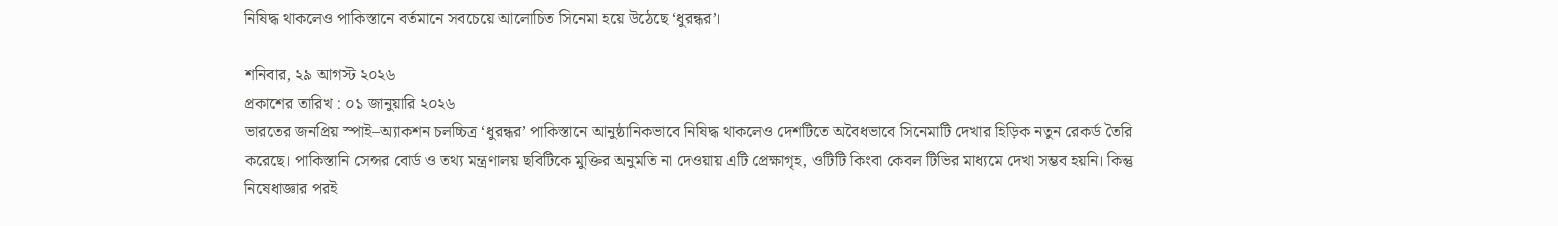নিষিদ্ধ থাকলেও পাকিস্তানে বর্তমানে সবচেয়ে আলোচিত সিনেমা হয়ে উঠেছে ‘ধুরন্ধর’।

শনিবার, ২৯ আগস্ট ২০২৬
প্রকাশের তারিখ : ০১ জানুয়ারি ২০২৬
ভারতের জনপ্রিয় স্পাই–অ্যাকশন চলচ্চিত্র ‘ধুরন্ধর’ পাকিস্তানে আনুষ্ঠানিকভাবে নিষিদ্ধ থাকলেও দেশটিতে অবৈধভাবে সিনেমাটি দেখার হিড়িক নতুন রেকর্ড তৈরি করেছে। পাকিস্তানি সেন্সর বোর্ড ও তথ্য মন্ত্রণালয় ছবিটিকে মুক্তির অনুমতি না দেওয়ায় এটি প্রেক্ষাগৃহ, ওটিটি কিংবা কেবল টিভির মাধ্যমে দেখা সম্ভব হয়নি। কিন্তু নিষেধাজ্ঞার পরই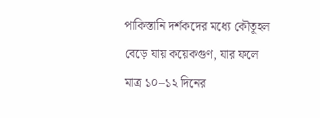পাকিস্তানি দর্শকদের মধ্যে কৌতূহল বেড়ে যায় কয়েকগুণ, যার ফলে মাত্র ১০–১২ দিনের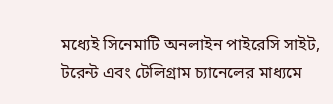মধ্যেই সিনেমাটি অনলাইন পাইরেসি সাইট, টরেন্ট এবং টেলিগ্রাম চ্যানেলের মাধ্যমে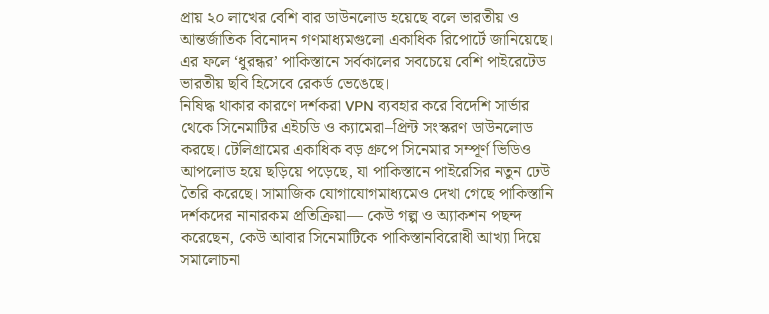প্রায় ২০ লাখের বেশি বার ডাউনলোড হয়েছে বলে ভারতীয় ও আন্তর্জাতিক বিনোদন গণমাধ্যমগুলো একাধিক রিপোর্টে জানিয়েছে। এর ফলে ‘ধুরন্ধর’ পাকিস্তানে সর্বকালের সবচেয়ে বেশি পাইরেটেড ভারতীয় ছবি হিসেবে রেকর্ড ভেঙেছে।
নিষিদ্ধ থাকার কারণে দর্শকরা VPN ব্যবহার করে বিদেশি সার্ভার থেকে সিনেমাটির এইচডি ও ক্যামেরা–প্রিন্ট সংস্করণ ডাউনলোড করছে। টেলিগ্রামের একাধিক বড় গ্রুপে সিনেমার সম্পূর্ণ ভিডিও আপলোড হয়ে ছড়িয়ে পড়েছে, যা পাকিস্তানে পাইরেসির নতুন ঢেউ তৈরি করেছে। সামাজিক যোগাযোগমাধ্যমেও দেখা গেছে পাকিস্তানি দর্শকদের নানারকম প্রতিক্রিয়া— কেউ গল্প ও অ্যাকশন পছন্দ করেছেন, কেউ আবার সিনেমাটিকে পাকিস্তানবিরোধী আখ্যা দিয়ে সমালোচনা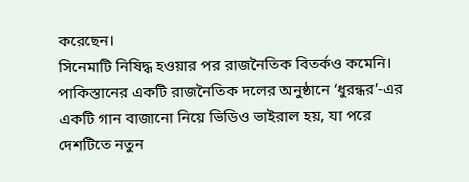করেছেন।
সিনেমাটি নিষিদ্ধ হওয়ার পর রাজনৈতিক বিতর্কও কমেনি। পাকিস্তানের একটি রাজনৈতিক দলের অনুষ্ঠানে ‘ধুরন্ধর’-এর একটি গান বাজানো নিয়ে ভিডিও ভাইরাল হয়, যা পরে দেশটিতে নতুন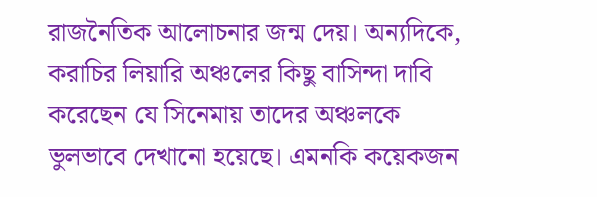রাজনৈতিক আলোচনার জন্ম দেয়। অন্যদিকে, করাচির লিয়ারি অঞ্চলের কিছু বাসিন্দা দাবি করেছেন যে সিনেমায় তাদের অঞ্চলকে ভুলভাবে দেখানো হয়েছে। এমনকি কয়েকজন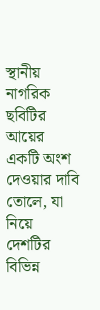স্থানীয় নাগরিক ছবিটির আয়ের একটি অংশ দেওয়ার দাবি তোলে, যা নিয়ে দেশটির বিভিন্ন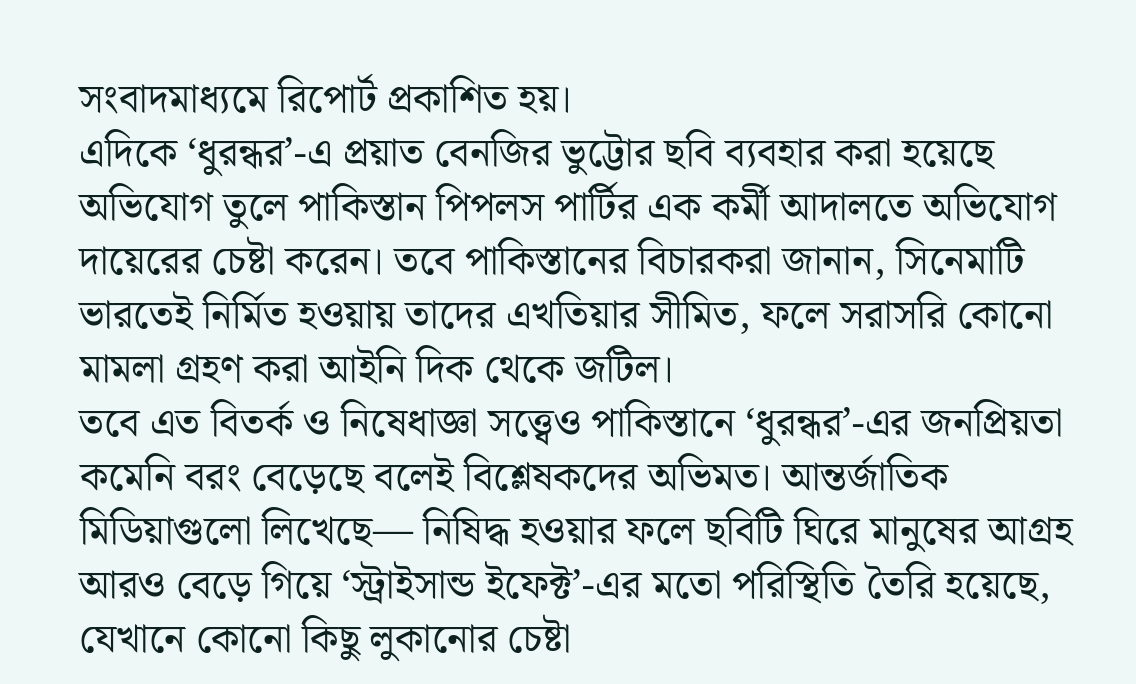সংবাদমাধ্যমে রিপোর্ট প্রকাশিত হয়।
এদিকে ‘ধুরন্ধর’-এ প্রয়াত বেনজির ভুট্টোর ছবি ব্যবহার করা হয়েছে অভিযোগ তুলে পাকিস্তান পিপলস পার্টির এক কর্মী আদালতে অভিযোগ দায়েরের চেষ্টা করেন। তবে পাকিস্তানের বিচারকরা জানান, সিনেমাটি ভারতেই নির্মিত হওয়ায় তাদের এখতিয়ার সীমিত, ফলে সরাসরি কোনো মামলা গ্রহণ করা আইনি দিক থেকে জটিল।
তবে এত বিতর্ক ও নিষেধাজ্ঞা সত্ত্বেও পাকিস্তানে ‘ধুরন্ধর’-এর জনপ্রিয়তা কমেনি বরং বেড়েছে বলেই বিশ্লেষকদের অভিমত। আন্তর্জাতিক মিডিয়াগুলো লিখেছে— নিষিদ্ধ হওয়ার ফলে ছবিটি ঘিরে মানুষের আগ্রহ আরও বেড়ে গিয়ে ‘স্ট্রাইসান্ড ইফেক্ট’-এর মতো পরিস্থিতি তৈরি হয়েছে, যেখানে কোনো কিছু লুকানোর চেষ্টা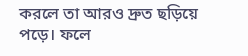করলে তা আরও দ্রুত ছড়িয়ে পড়ে। ফলে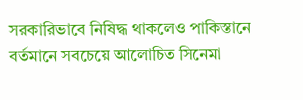সরকারিভাবে নিষিদ্ধ থাকলেও পাকিস্তানে বর্তমানে সবচেয়ে আলোচিত সিনেমা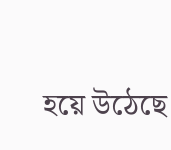হয়ে উঠেছে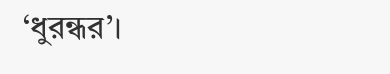‘ধুরন্ধর’।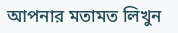আপনার মতামত লিখুন